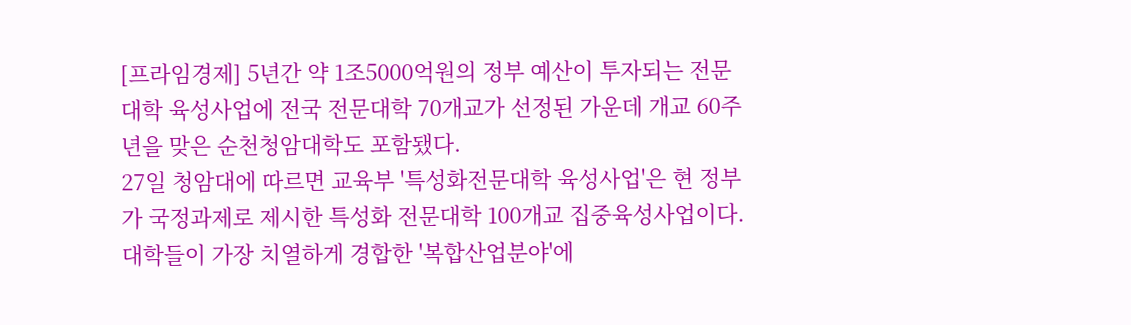[프라임경제] 5년간 약 1조5000억원의 정부 예산이 투자되는 전문대학 육성사업에 전국 전문대학 70개교가 선정된 가운데 개교 60주년을 맞은 순천청암대학도 포함됐다.
27일 청암대에 따르면 교육부 '특성화전문대학 육성사업'은 현 정부가 국정과제로 제시한 특성화 전문대학 100개교 집중육성사업이다.
대학들이 가장 치열하게 경합한 '복합산업분야'에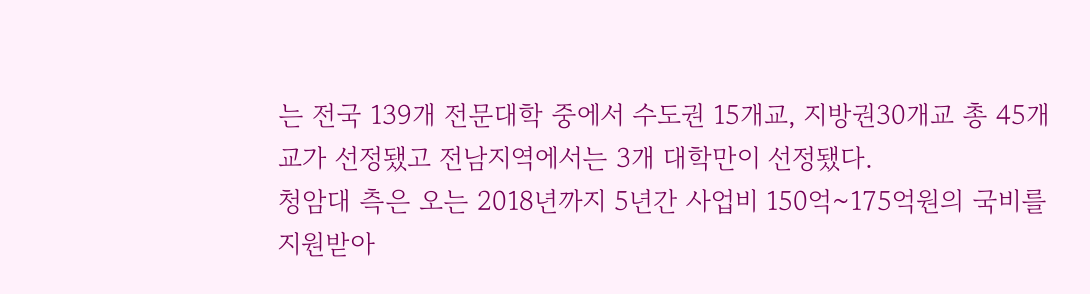는 전국 139개 전문대학 중에서 수도권 15개교, 지방권30개교 총 45개교가 선정됐고 전남지역에서는 3개 대학만이 선정됐다.
청암대 측은 오는 2018년까지 5년간 사업비 150억~175억원의 국비를 지원받아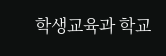학생교육과 학교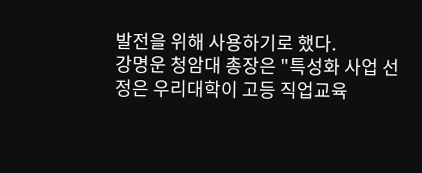발전을 위해 사용하기로 했다.
강명운 청암대 총장은 "특성화 사업 선정은 우리대학이 고등 직업교육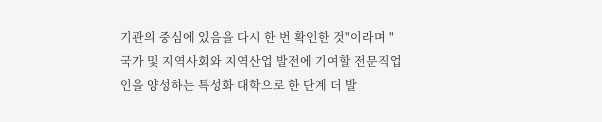기관의 중심에 있음을 다시 한 번 확인한 것"이라며 "국가 및 지역사회와 지역산업 발전에 기여할 전문직업인을 양성하는 특성화 대학으로 한 단계 더 발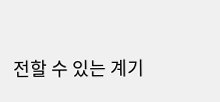전할 수 있는 계기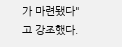가 마련됐다"고 강조했다.